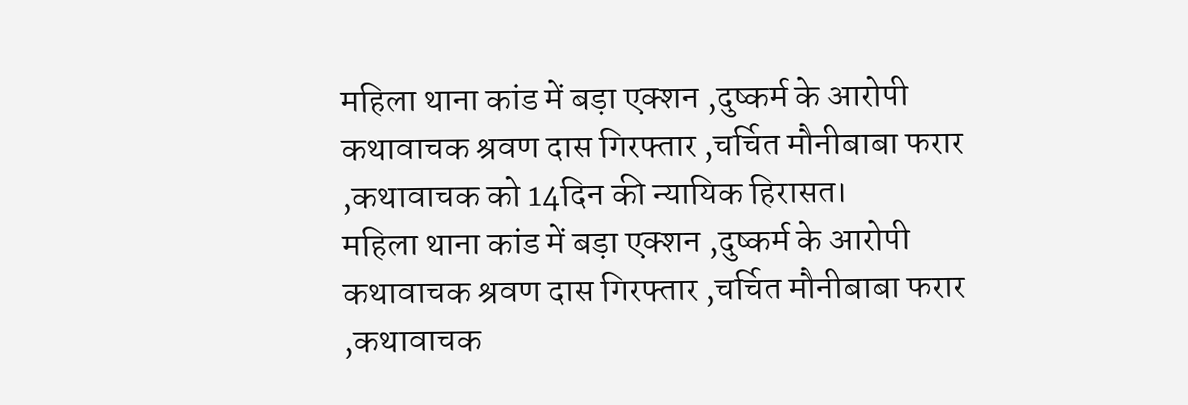महिला थाना कांड में बड़ा एक्शन ,दुष्कर्म के आरोपी कथावाचक श्रवण दास गिरफ्तार ,चर्चित मौनीबाबा फरार ,कथावाचक को 14दिन की न्यायिक हिरासत।
महिला थाना कांड में बड़ा एक्शन ,दुष्कर्म के आरोपी कथावाचक श्रवण दास गिरफ्तार ,चर्चित मौनीबाबा फरार ,कथावाचक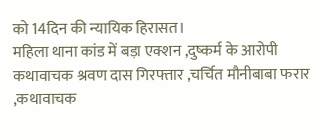को 14दिन की न्यायिक हिरासत।
महिला थाना कांड में बड़ा एक्शन ,दुष्कर्म के आरोपी कथावाचक श्रवण दास गिरफ्तार ,चर्चित मौनीबाबा फरार ,कथावाचक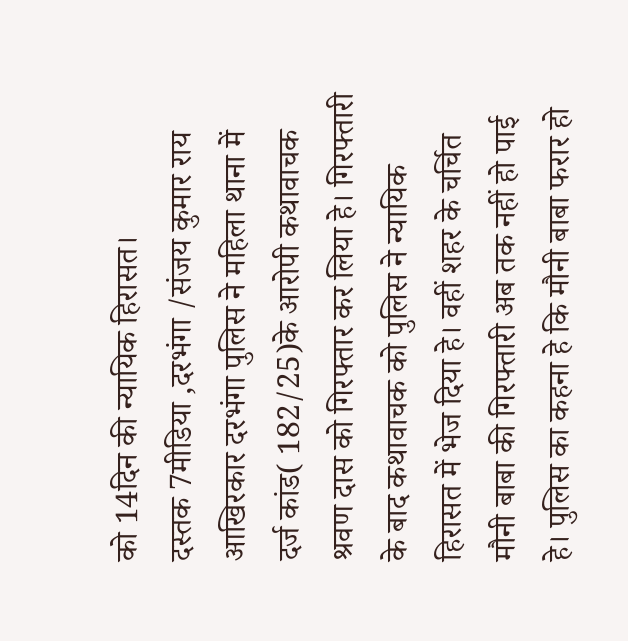को 14दिन की न्यायिक हिरासत।
दस्तक 7मीडिया ,दरभंगा /संजय कुमार राय
आखिरकार दरभंगा पुलिस ने महिला थाना में दर्ज कांड( 182/25)के आरोपी कथावाचक श्रवण दास को गिरफ्तार कर लिया हे। गिरफ्तारी के बाद कथावाचक को पुलिस ने न्यायिक हिरासत में भेज दिया हे। वहीं शहर के चर्चित मौनी बाबा की गिरफ्तारी अब तक नहीं हो पाई हे। पुलिस का कहना हे कि मौनी बाबा फरार हो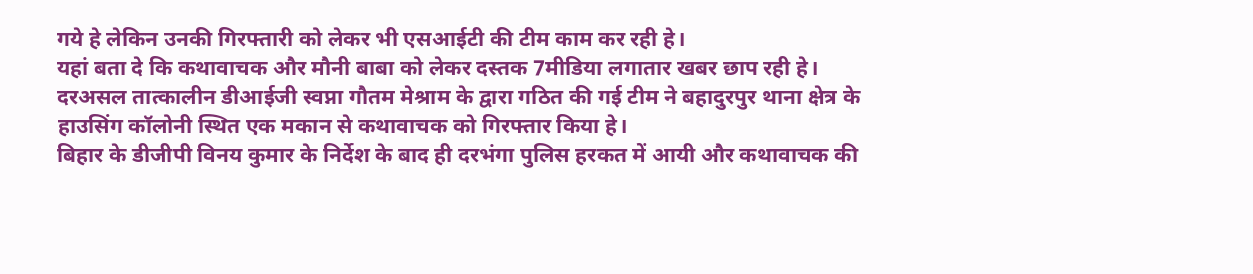गये हे लेकिन उनकी गिरफ्तारी को लेकर भी एसआईटी की टीम काम कर रही हे।
यहां बता दे कि कथावाचक और मौनी बाबा को लेकर दस्तक 7मीडिया लगातार खबर छाप रही हे।
दरअसल तात्कालीन डीआईजी स्वप्ना गौतम मेश्राम के द्वारा गठित की गई टीम ने बहादुरपुर थाना क्षेत्र के हाउसिंग कॉलोनी स्थित एक मकान से कथावाचक को गिरफ्तार किया हे।
बिहार के डीजीपी विनय कुमार के निर्देश के बाद ही दरभंगा पुलिस हरकत में आयी और कथावाचक की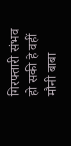गिरफ्तारी संभव हो सकी हे वहीं मौनी बाबा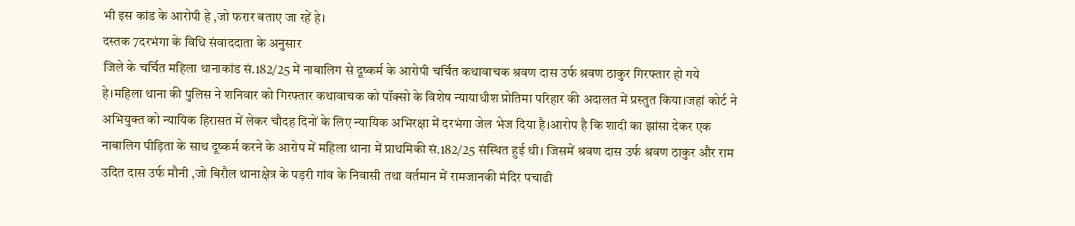भी इस कांड के आरोपी हे ,जो फरार बताए जा रहें हे।
दस्तक 7दरभंगा के विधि संवाददाता के अनुसार
जिले के चर्चित महिला थानाकांड सं.182/25 में नाबालिग से दूष्कर्म के आरोपी चर्चित कथावाचक श्रवण दास उर्फ श्रवण ठाकुर गिरफ्तार हो गये हे।महिला थाना की पुलिस ने शनिवार को गिरफ्तार कथावाचक को पॉक्सो के विशेष न्यायाधीश प्रोतिमा परिहार की अदालत में प्रस्तुत किया।जहां कोर्ट ने अभियुक्त को न्यायिक हिरासत में लेकर चौदह दिनों के लिए न्यायिक अभिरक्षा में दरभंगा जेल भेज दिया है।आरोप है कि शादी का झांसा देकर एक नाबालिग पीड़िता के साथ दूष्कर्म करने के आरोप में महिला थाना में प्राथमिकी सं.182/25 संस्थित हुई थी। जिसमें श्रवण दास उर्फ श्रवण ठाकुर और राम उदित दास उर्फ मौनी ,जो बिरौल थानाक्षेत्र के पड़री गांव के निवासी तथा वर्तमान में रामजानकी मंदिर पचाढी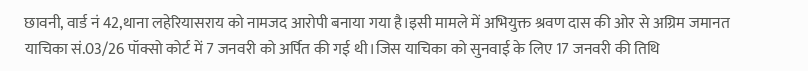छावनी, वार्ड नं 42,थाना लहेरियासराय को नामजद आरोपी बनाया गया है।इसी मामले में अभियुक्त श्रवण दास की ओर से अग्रिम जमानत याचिका सं.03/26 पॉक्सो कोर्ट में 7 जनवरी को अर्पित की गई थी।जिस याचिका को सुनवाई के लिए 17 जनवरी की तिथि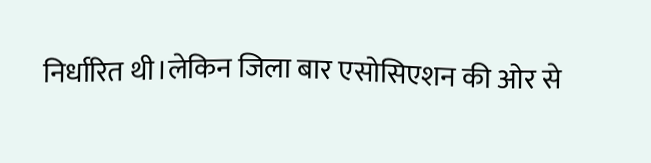निर्धारित थी।लेकिन जिला बार एसोसिएशन की ओर से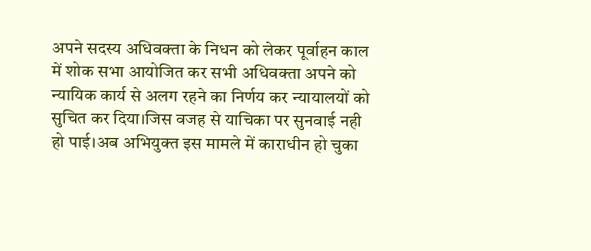अपने सदस्य अधिवक्ता के निधन को लेकर पूर्वाहन काल में शोक सभा आयोजित कर सभी अधिवक्ता अपने को न्यायिक कार्य से अलग रहने का निर्णय कर न्यायालयों को सुचित कर दिया।जिस वजह से याचिका पर सुनवाई नही हो पाई।अब अभियुक्त इस मामले में काराधीन हो चुका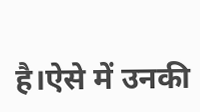है।ऐसे में उनकी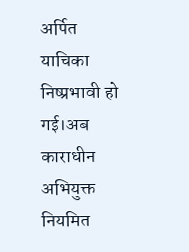अर्पित याचिका निष्प्रभावी हो गई।अब काराधीन अभियुक्त नियमित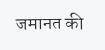जमानत की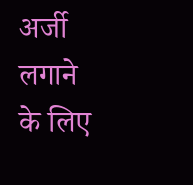अर्जी लगाने के लिए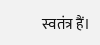स्वतंत्र हैं।